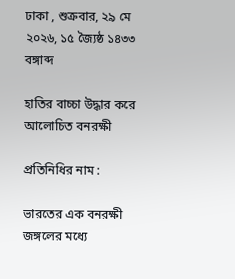ঢাকা , শুক্রবার, ২৯ মে ২০২৬, ১৫ জ্যৈষ্ঠ ১৪৩৩ বঙ্গাব্দ

হাতির বাচ্চা উদ্ধার করে আলোচিত বনরক্ষী

প্রতিনিধির নাম :

ভারতের এক বনরক্ষী জঙ্গলের মধ্যে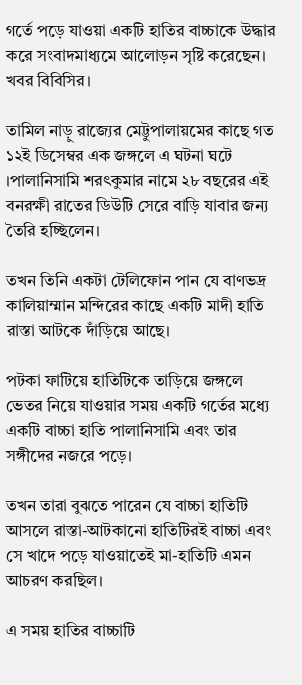গর্তে পড়ে যাওয়া একটি হাতির বাচ্চাকে উদ্ধার করে সংবাদমাধ্যমে আলোড়ন সৃষ্টি করেছেন। খবর বিবিসির।

তামিল নাড়ু রাজ্যের মেট্টুপালায়মের কাছে গত ১২ই ডিসেম্বর এক জঙ্গলে এ ঘটনা ঘটে ।পালানিসামি শরৎকুমার নামে ২৮ বছরের এই বনরক্ষী রাতের ডিউটি সেরে বাড়ি যাবার জন্য তৈরি হচ্ছিলেন।

তখন তিনি একটা টেলিফোন পান যে বাণভদ্র কালিয়াম্মান মন্দিরের কাছে একটি মাদী হাতি রাস্তা আটকে দাঁড়িয়ে আছে।

পটকা ফাটিয়ে হাতিটিকে তাড়িয়ে জঙ্গলে ভেতর নিয়ে যাওয়ার সময় একটি গর্তের মধ্যে একটি বাচ্চা হাতি পালানিসামি এবং তার সঙ্গীদের নজরে পড়ে।

তখন তারা বুঝতে পারেন যে বাচ্চা হাতিটি আসলে রাস্তা-আটকানো হাতিটিরই বাচ্চা এবং সে খাদে পড়ে যাওয়াতেই মা-হাতিটি এমন আচরণ করছিল।

এ সময় হাতির বাচ্চাটি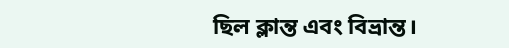ছিল ক্লান্ত এবং বিভ্রান্ত।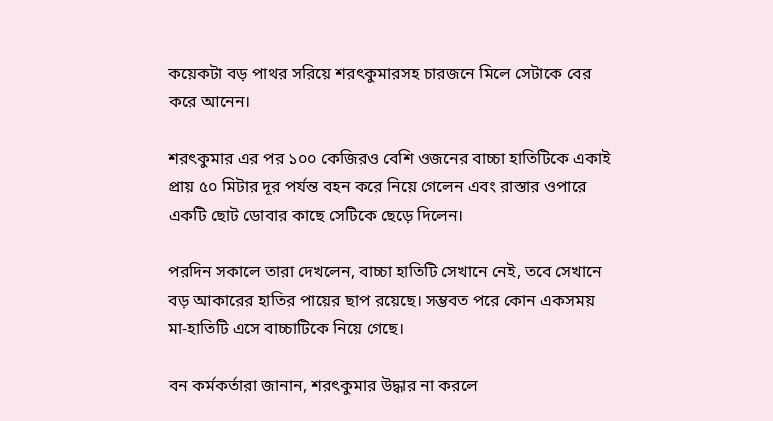কয়েকটা বড় পাথর সরিয়ে শরৎকুমারসহ চারজনে মিলে সেটাকে বের করে আনেন।

শরৎকুমার এর পর ১০০ কেজিরও বেশি ওজনের বাচ্চা হাতিটিকে একাই প্রায় ৫০ মিটার দূর পর্যন্ত বহন করে নিয়ে গেলেন এবং রাস্তার ওপারে একটি ছোট ডোবার কাছে সেটিকে ছেড়ে দিলেন।

পরদিন সকালে তারা দেখলেন, বাচ্চা হাতিটি সেখানে নেই, তবে সেখানে বড় আকারের হাতির পায়ের ছাপ রয়েছে। সম্ভবত পরে কোন একসময় মা-হাতিটি এসে বাচ্চাটিকে নিয়ে গেছে।

বন কর্মকর্তারা জানান, শরৎকুমার উদ্ধার না করলে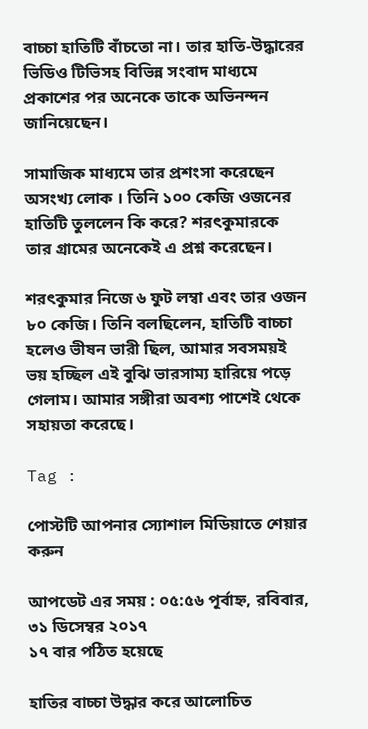বাচ্চা হাতিটি বাঁচতো না। তার হাতি-উদ্ধারের ভিডিও টিভিসহ বিভিন্ন সংবাদ মাধ্যমে প্রকাশের পর অনেকে তাকে অভিনন্দন জানিয়েছেন।

সামাজিক মাধ্যমে তার প্রশংসা করেছেন অসংখ্য লোক । তিনি ১০০ কেজি ওজনের হাতিটি তুললেন কি করে? শরৎকুমারকে তার গ্রামের অনেকেই এ প্রশ্ন করেছেন।

শরৎকুমার নিজে ৬ ফুট লম্বা এবং তার ওজন ৮০ কেজি। তিনি বলছিলেন, হাতিটি বাচ্চা হলেও ভীষন ভারী ছিল, আমার সবসময়ই ভয় হচ্ছিল এই বুঝি ভারসাম্য হারিয়ে পড়ে গেলাম। আমার সঙ্গীরা অবশ্য পাশেই থেকে সহায়তা করেছে।

Tag :

পোস্টটি আপনার স্যোশাল মিডিয়াতে শেয়ার করুন

আপডেট এর সময় : ০৫:৫৬ পূর্বাহ্ন, রবিবার, ৩১ ডিসেম্বর ২০১৭
১৭ বার পঠিত হয়েছে

হাতির বাচ্চা উদ্ধার করে আলোচিত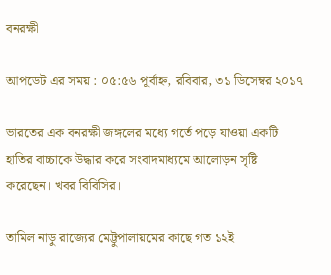বনরক্ষী

আপডেট এর সময় : ০৫:৫৬ পূর্বাহ্ন, রবিবার, ৩১ ডিসেম্বর ২০১৭

ভারতের এক বনরক্ষী জঙ্গলের মধ্যে গর্তে পড়ে যাওয়া একটি হাতির বাচ্চাকে উদ্ধার করে সংবাদমাধ্যমে আলোড়ন সৃষ্টি করেছেন। খবর বিবিসির।

তামিল নাড়ু রাজ্যের মেট্টুপালায়মের কাছে গত ১২ই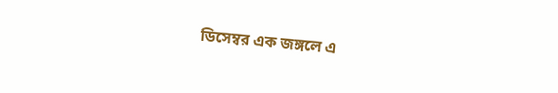ডিসেম্বর এক জঙ্গলে এ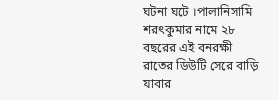ঘটনা ঘটে ।পালানিসামি শরৎকুমার নামে ২৮ বছরের এই বনরক্ষী রাতের ডিউটি সেরে বাড়ি যাবার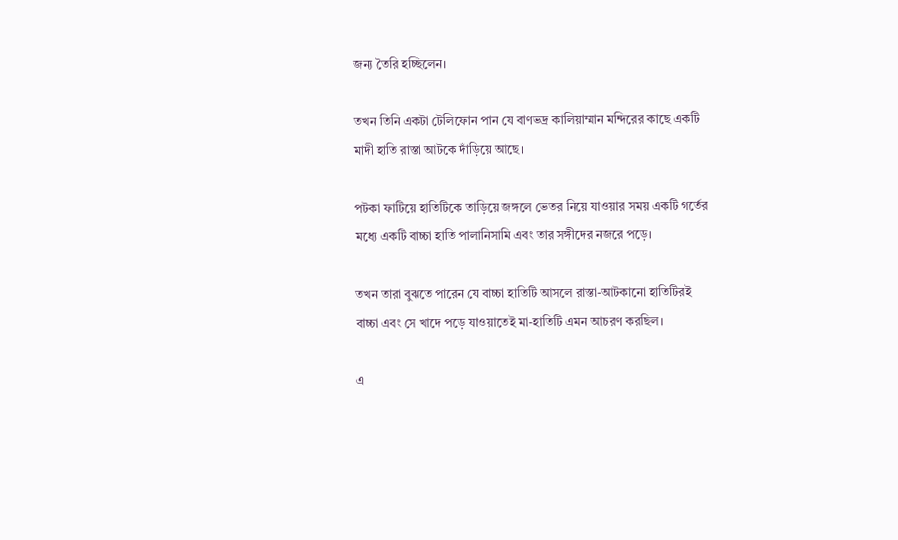জন্য তৈরি হচ্ছিলেন।

তখন তিনি একটা টেলিফোন পান যে বাণভদ্র কালিয়াম্মান মন্দিরের কাছে একটি মাদী হাতি রাস্তা আটকে দাঁড়িয়ে আছে।

পটকা ফাটিয়ে হাতিটিকে তাড়িয়ে জঙ্গলে ভেতর নিয়ে যাওয়ার সময় একটি গর্তের মধ্যে একটি বাচ্চা হাতি পালানিসামি এবং তার সঙ্গীদের নজরে পড়ে।

তখন তারা বুঝতে পারেন যে বাচ্চা হাতিটি আসলে রাস্তা-আটকানো হাতিটিরই বাচ্চা এবং সে খাদে পড়ে যাওয়াতেই মা-হাতিটি এমন আচরণ করছিল।

এ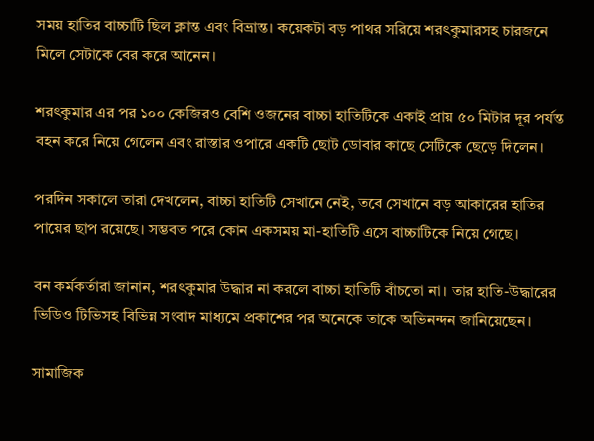সময় হাতির বাচ্চাটি ছিল ক্লান্ত এবং বিভ্রান্ত। কয়েকটা বড় পাথর সরিয়ে শরৎকুমারসহ চারজনে মিলে সেটাকে বের করে আনেন।

শরৎকুমার এর পর ১০০ কেজিরও বেশি ওজনের বাচ্চা হাতিটিকে একাই প্রায় ৫০ মিটার দূর পর্যন্ত বহন করে নিয়ে গেলেন এবং রাস্তার ওপারে একটি ছোট ডোবার কাছে সেটিকে ছেড়ে দিলেন।

পরদিন সকালে তারা দেখলেন, বাচ্চা হাতিটি সেখানে নেই, তবে সেখানে বড় আকারের হাতির পায়ের ছাপ রয়েছে। সম্ভবত পরে কোন একসময় মা-হাতিটি এসে বাচ্চাটিকে নিয়ে গেছে।

বন কর্মকর্তারা জানান, শরৎকুমার উদ্ধার না করলে বাচ্চা হাতিটি বাঁচতো না। তার হাতি-উদ্ধারের ভিডিও টিভিসহ বিভিন্ন সংবাদ মাধ্যমে প্রকাশের পর অনেকে তাকে অভিনন্দন জানিয়েছেন।

সামাজিক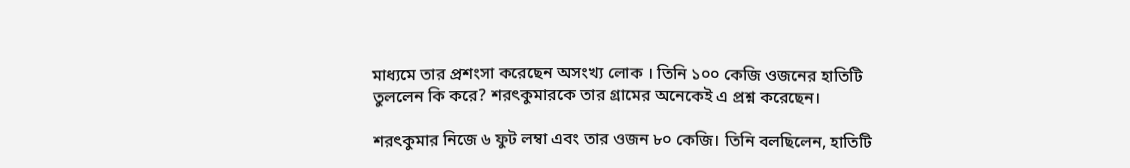মাধ্যমে তার প্রশংসা করেছেন অসংখ্য লোক । তিনি ১০০ কেজি ওজনের হাতিটি তুললেন কি করে? শরৎকুমারকে তার গ্রামের অনেকেই এ প্রশ্ন করেছেন।

শরৎকুমার নিজে ৬ ফুট লম্বা এবং তার ওজন ৮০ কেজি। তিনি বলছিলেন, হাতিটি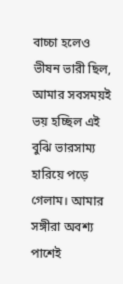বাচ্চা হলেও ভীষন ভারী ছিল, আমার সবসময়ই ভয় হচ্ছিল এই বুঝি ভারসাম্য হারিয়ে পড়ে গেলাম। আমার সঙ্গীরা অবশ্য পাশেই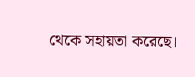থেকে সহায়তা করেছে।